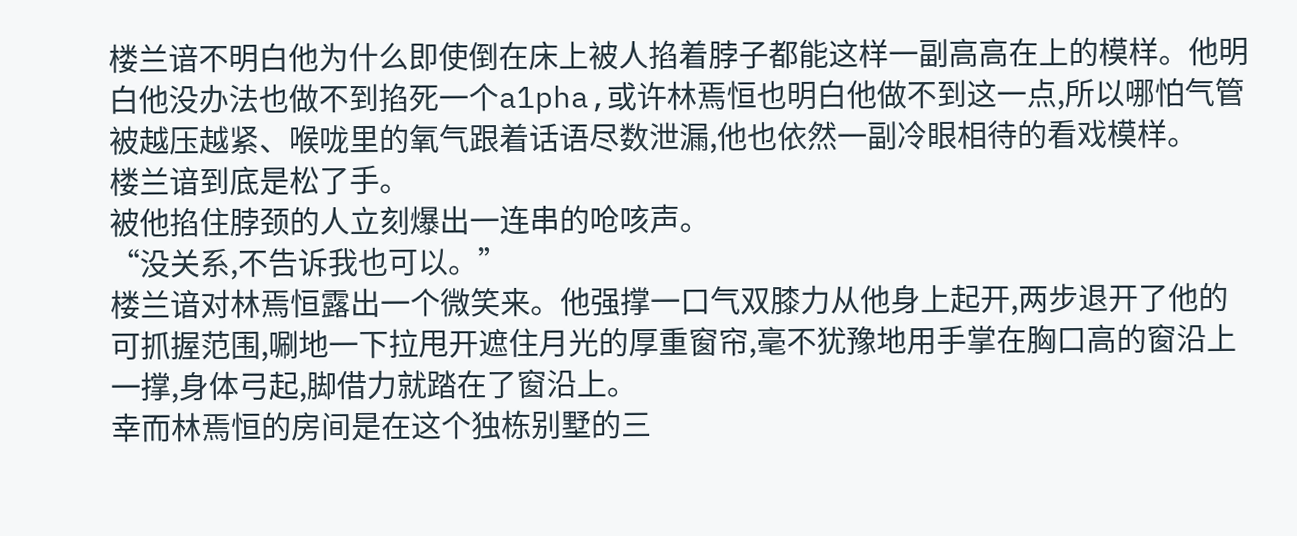楼兰谙不明白他为什么即使倒在床上被人掐着脖子都能这样一副高高在上的模样。他明白他没办法也做不到掐死一个a1pha,或许林焉恒也明白他做不到这一点,所以哪怕气管被越压越紧、喉咙里的氧气跟着话语尽数泄漏,他也依然一副冷眼相待的看戏模样。
楼兰谙到底是松了手。
被他掐住脖颈的人立刻爆出一连串的呛咳声。
“没关系,不告诉我也可以。”
楼兰谙对林焉恒露出一个微笑来。他强撑一口气双膝力从他身上起开,两步退开了他的可抓握范围,唰地一下拉甩开遮住月光的厚重窗帘,毫不犹豫地用手掌在胸口高的窗沿上一撑,身体弓起,脚借力就踏在了窗沿上。
幸而林焉恒的房间是在这个独栋别墅的三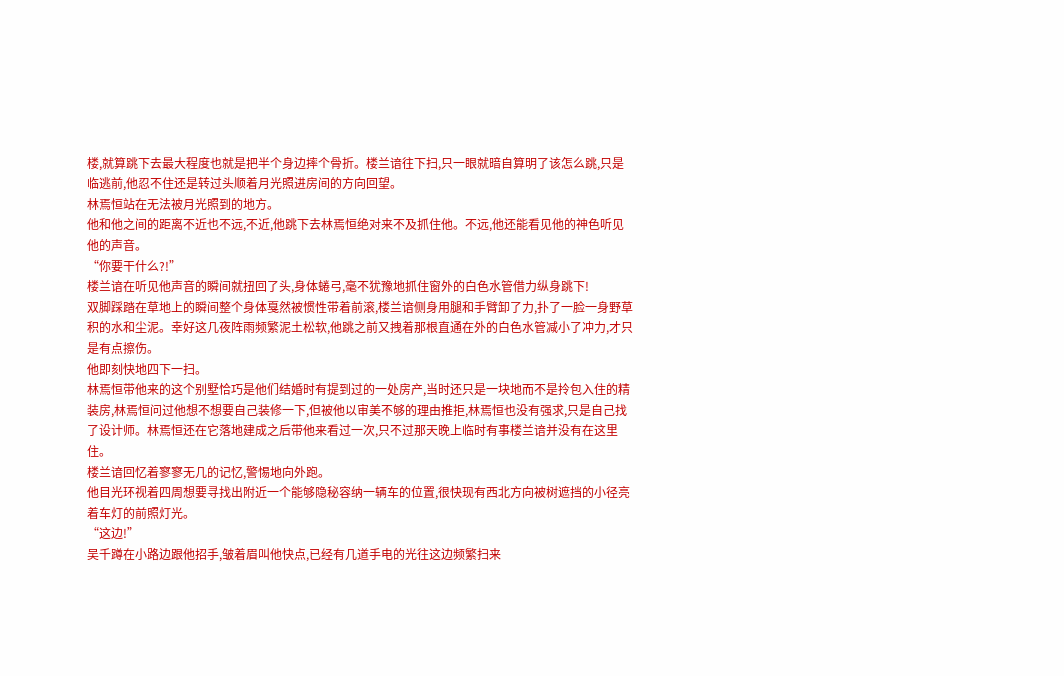楼,就算跳下去最大程度也就是把半个身边摔个骨折。楼兰谙往下扫,只一眼就暗自算明了该怎么跳,只是临逃前,他忍不住还是转过头顺着月光照进房间的方向回望。
林焉恒站在无法被月光照到的地方。
他和他之间的距离不近也不远,不近,他跳下去林焉恒绝对来不及抓住他。不远,他还能看见他的神色听见他的声音。
“你要干什么?!”
楼兰谙在听见他声音的瞬间就扭回了头,身体蜷弓,毫不犹豫地抓住窗外的白色水管借力纵身跳下!
双脚踩踏在草地上的瞬间整个身体戛然被惯性带着前滚,楼兰谙侧身用腿和手臂卸了力,扑了一脸一身野草积的水和尘泥。幸好这几夜阵雨频繁泥土松软,他跳之前又拽着那根直通在外的白色水管减小了冲力,才只是有点擦伤。
他即刻快地四下一扫。
林焉恒带他来的这个别墅恰巧是他们结婚时有提到过的一处房产,当时还只是一块地而不是拎包入住的精装房,林焉恒问过他想不想要自己装修一下,但被他以审美不够的理由推拒,林焉恒也没有强求,只是自己找了设计师。林焉恒还在它落地建成之后带他来看过一次,只不过那天晚上临时有事楼兰谙并没有在这里住。
楼兰谙回忆着寥寥无几的记忆,警惕地向外跑。
他目光环视着四周想要寻找出附近一个能够隐秘容纳一辆车的位置,很快现有西北方向被树遮挡的小径亮着车灯的前照灯光。
“这边!”
吴千蹲在小路边跟他招手,皱着眉叫他快点,已经有几道手电的光往这边频繁扫来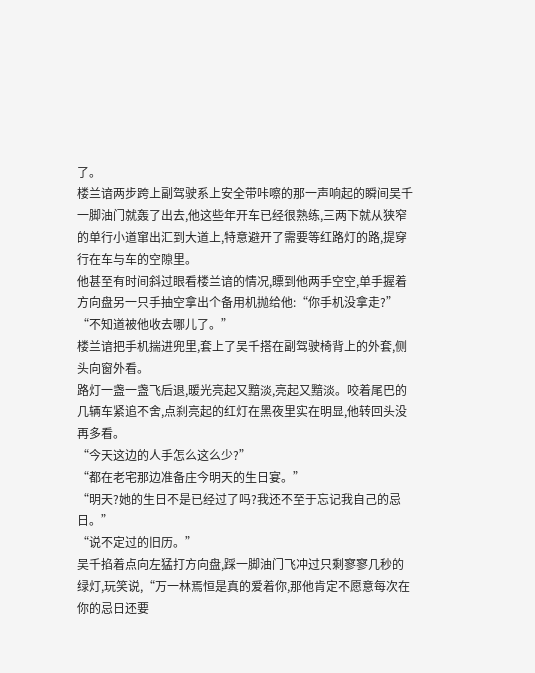了。
楼兰谙两步跨上副驾驶系上安全带咔嚓的那一声响起的瞬间吴千一脚油门就轰了出去,他这些年开车已经很熟练,三两下就从狭窄的单行小道窜出汇到大道上,特意避开了需要等红路灯的路,提穿行在车与车的空隙里。
他甚至有时间斜过眼看楼兰谙的情况,瞟到他两手空空,单手握着方向盘另一只手抽空拿出个备用机抛给他:“你手机没拿走?”
“不知道被他收去哪儿了。”
楼兰谙把手机揣进兜里,套上了吴千搭在副驾驶椅背上的外套,侧头向窗外看。
路灯一盏一盏飞后退,暖光亮起又黯淡,亮起又黯淡。咬着尾巴的几辆车紧追不舍,点刹亮起的红灯在黑夜里实在明显,他转回头没再多看。
“今天这边的人手怎么这么少?”
“都在老宅那边准备庄今明天的生日宴。”
“明天?她的生日不是已经过了吗?我还不至于忘记我自己的忌日。”
“说不定过的旧历。”
吴千掐着点向左猛打方向盘,踩一脚油门飞冲过只剩寥寥几秒的绿灯,玩笑说,“万一林焉恒是真的爱着你,那他肯定不愿意每次在你的忌日还要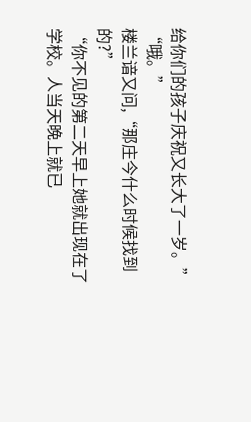给你们的孩子庆祝又长大了一岁。”
“哦。”
楼兰谙又问,“那庄今什么时候找到的?”
“你不见的第二天早上她就出现在了学校。人当天晚上就已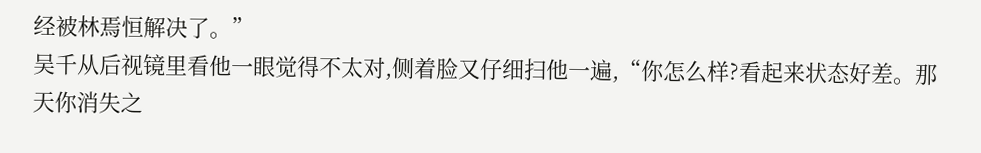经被林焉恒解决了。”
吴千从后视镜里看他一眼觉得不太对,侧着脸又仔细扫他一遍,“你怎么样?看起来状态好差。那天你消失之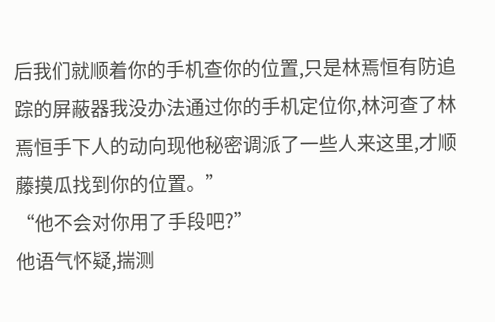后我们就顺着你的手机查你的位置,只是林焉恒有防追踪的屏蔽器我没办法通过你的手机定位你,林河查了林焉恒手下人的动向现他秘密调派了一些人来这里,才顺藤摸瓜找到你的位置。”
“他不会对你用了手段吧?”
他语气怀疑,揣测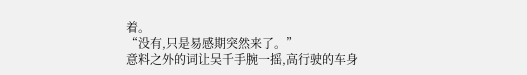着。
“没有,只是易感期突然来了。”
意料之外的词让吴千手腕一摇,高行驶的车身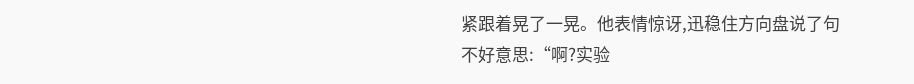紧跟着晃了一晃。他表情惊讶,迅稳住方向盘说了句不好意思:“啊?实验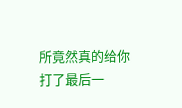所竟然真的给你打了最后一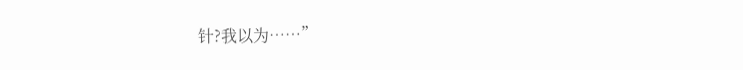针?我以为……”